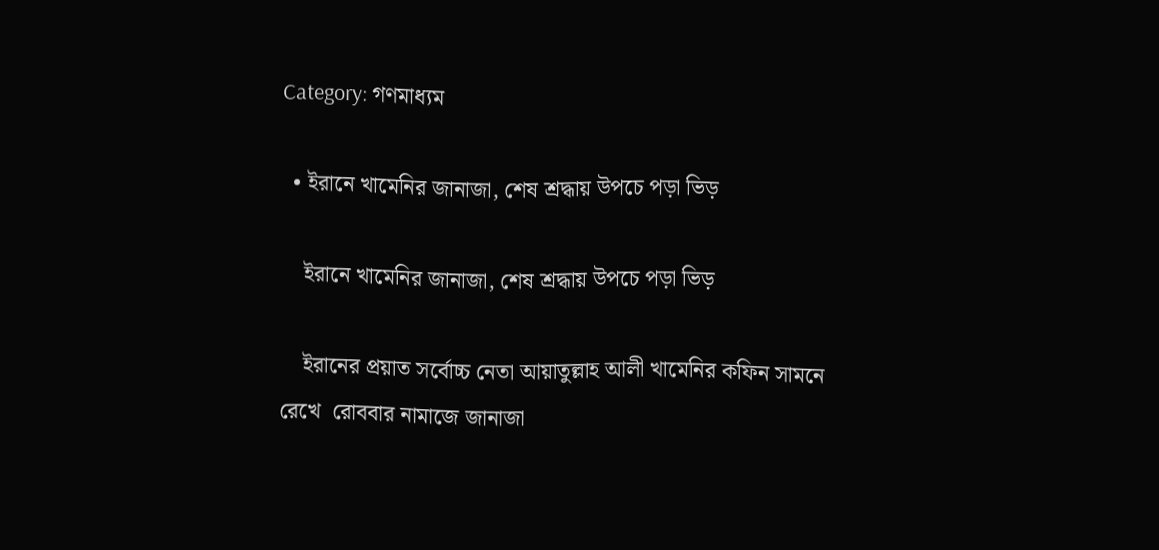Category: গণমাধ্যম

  • ইরানে খামেনির জানাজা, শেষ শ্রদ্ধায় উপচে পড়া ভিড়

    ইরানে খামেনির জানাজা, শেষ শ্রদ্ধায় উপচে পড়া ভিড়

    ইরানের প্রয়াত সর্বোচ্চ নেতা আয়াতুল্লাহ আলী খামেনির কফিন সামনে রেখে  রোববার নামাজে জানাজা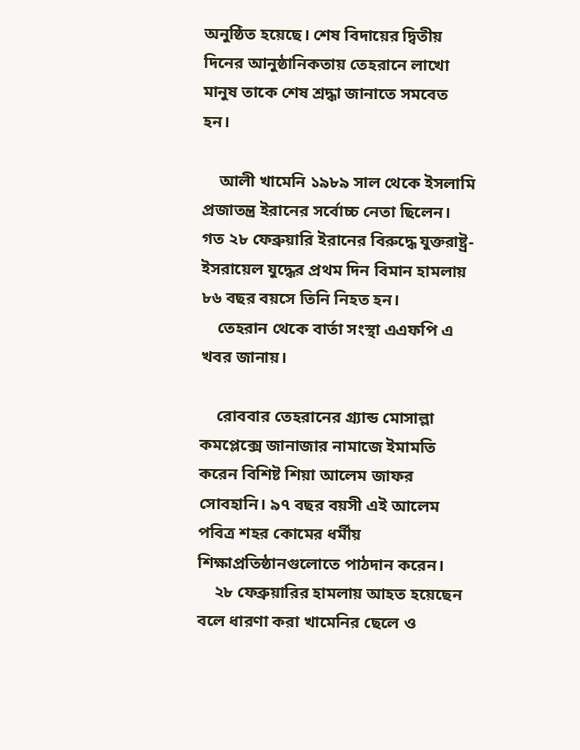অনুষ্ঠিত হয়েছে। শেষ বিদায়ের দ্বিতীয় দিনের আনুষ্ঠানিকতায় তেহরানে লাখো মানুষ তাকে শেষ শ্রদ্ধা জানাতে সমবেত হন।

    আলী খামেনি ১৯৮৯ সাল থেকে ইসলামি প্রজাতন্ত্র ইরানের সর্বোচ্চ নেতা ছিলেন। গত ২৮ ফেব্রুয়ারি ইরানের বিরুদ্ধে যুক্তরাষ্ট্র-ইসরায়েল যুদ্ধের প্রথম দিন বিমান হামলায় ৮৬ বছর বয়সে তিনি নিহত হন।
    তেহরান থেকে বার্তা সংস্থা এএফপি এ খবর জানায়।

    রোববার তেহরানের গ্র্যান্ড মোসাল্লা কমপ্লেক্সে জানাজার নামাজে ইমামতি করেন বিশিষ্ট শিয়া আলেম জাফর সোবহানি। ৯৭ বছর বয়সী এই আলেম পবিত্র শহর কোমের ধর্মীয় শিক্ষাপ্রতিষ্ঠানগুলোতে পাঠদান করেন।
    ২৮ ফেব্রুয়ারির হামলায় আহত হয়েছেন বলে ধারণা করা খামেনির ছেলে ও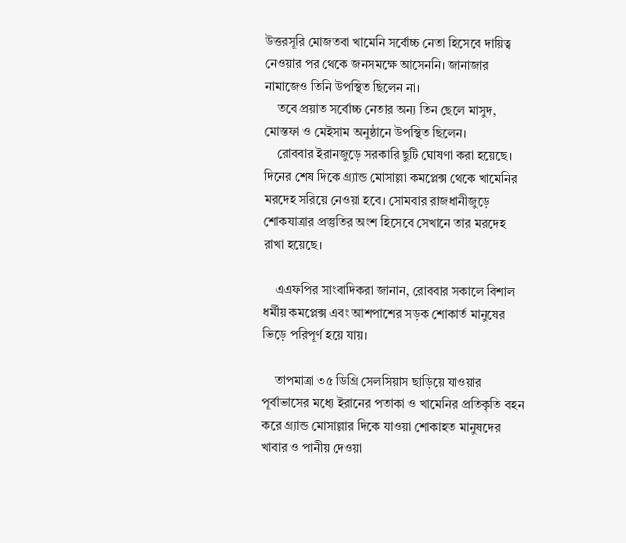উত্তরসূরি মোজতবা খামেনি সর্বোচ্চ নেতা হিসেবে দায়িত্ব নেওয়ার পর থেকে জনসমক্ষে আসেননি। জানাজার নামাজেও তিনি উপস্থিত ছিলেন না।
    তবে প্রয়াত সর্বোচ্চ নেতার অন্য তিন ছেলে মাসুদ, মোস্তফা ও মেইসাম অনুষ্ঠানে উপস্থিত ছিলেন।
    রোববার ইরানজুড়ে সরকারি ছুটি ঘোষণা করা হয়েছে। দিনের শেষ দিকে গ্র্যান্ড মোসাল্লা কমপ্লেক্স থেকে খামেনির মরদেহ সরিয়ে নেওয়া হবে। সোমবার রাজধানীজুড়ে শোকযাত্রার প্রস্তুতির অংশ হিসেবে সেখানে তার মরদেহ রাখা হয়েছে।

    এএফপির সাংবাদিকরা জানান, রোববার সকালে বিশাল ধর্মীয় কমপ্লেক্স এবং আশপাশের সড়ক শোকার্ত মানুষের ভিড়ে পরিপূর্ণ হয়ে যায়।

    তাপমাত্রা ৩৫ ডিগ্রি সেলসিয়াস ছাড়িয়ে যাওয়ার পূর্বাভাসের মধ্যে ইরানের পতাকা ও খামেনির প্রতিকৃতি বহন করে গ্র্যান্ড মোসাল্লার দিকে যাওয়া শোকাহত মানুষদের খাবার ও পানীয় দেওয়া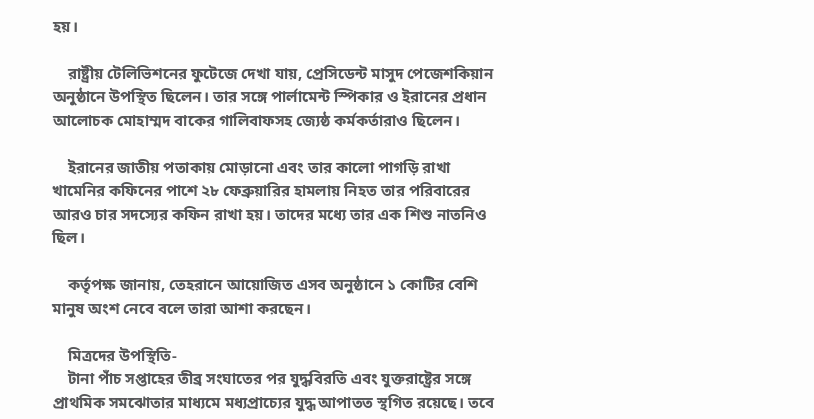হয়।

    রাষ্ট্রীয় টেলিভিশনের ফুটেজে দেখা যায়, প্রেসিডেন্ট মাসুদ পেজেশকিয়ান অনুষ্ঠানে উপস্থিত ছিলেন। তার সঙ্গে পার্লামেন্ট স্পিকার ও ইরানের প্রধান আলোচক মোহাম্মদ বাকের গালিবাফসহ জ্যেষ্ঠ কর্মকর্তারাও ছিলেন।

    ইরানের জাতীয় পতাকায় মোড়ানো এবং তার কালো পাগড়ি রাখা খামেনির কফিনের পাশে ২৮ ফেব্রুয়ারির হামলায় নিহত তার পরিবারের আরও চার সদস্যের কফিন রাখা হয়। তাদের মধ্যে তার এক শিশু নাতনিও ছিল।

    কর্তৃপক্ষ জানায়, তেহরানে আয়োজিত এসব অনুষ্ঠানে ১ কোটির বেশি মানুষ অংশ নেবে বলে তারা আশা করছেন।

    মিত্রদের উপস্থিতি-
    টানা পাঁচ সপ্তাহের তীব্র সংঘাতের পর যুদ্ধবিরতি এবং যুক্তরাষ্ট্রের সঙ্গে প্রাথমিক সমঝোতার মাধ্যমে মধ্যপ্রাচ্যের যুদ্ধ আপাতত স্থগিত রয়েছে। তবে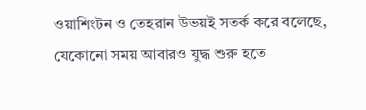ওয়াশিংটন ও তেহরান উভয়ই সতর্ক করে বলেছে, যেকোনো সময় আবারও যুদ্ধ শুরু হতে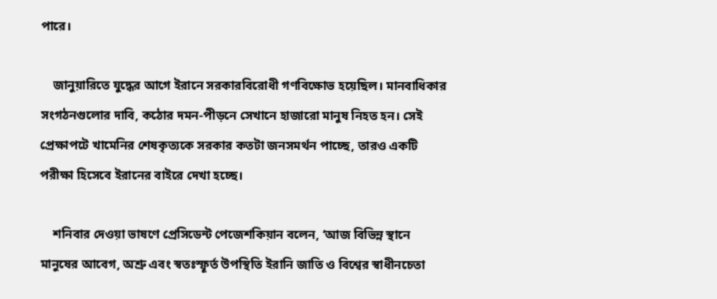পারে।

    জানুয়ারিতে যুদ্ধের আগে ইরানে সরকারবিরোধী গণবিক্ষোভ হয়েছিল। মানবাধিকার সংগঠনগুলোর দাবি, কঠোর দমন-পীড়নে সেখানে হাজারো মানুষ নিহত হন। সেই প্রেক্ষাপটে খামেনির শেষকৃত্যকে সরকার কতটা জনসমর্থন পাচ্ছে, তারও একটি পরীক্ষা হিসেবে ইরানের বাইরে দেখা হচ্ছে।

    শনিবার দেওয়া ভাষণে প্রেসিডেন্ট পেজেশকিয়ান বলেন, ‘আজ বিভিন্ন স্থানে মানুষের আবেগ, অশ্রু এবং স্বতঃস্ফূর্ত উপস্থিতি ইরানি জাতি ও বিশ্বের স্বাধীনচেতা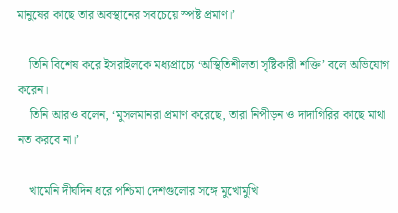মানুষের কাছে তার অবস্থানের সবচেয়ে স্পষ্ট প্রমাণ।’

    তিনি বিশেষ করে ইসরাইলকে মধ্যপ্রাচ্যে ‘অস্থিতিশীলতা সৃষ্টিকারী শক্তি’ বলে অভিযোগ করেন।
    তিনি আরও বলেন, ‘মুসলমানরা প্রমাণ করেছে, তারা নিপীড়ন ও দাদাগিরির কাছে মাথা নত করবে না।’

    খামেনি দীর্ঘদিন ধরে পশ্চিমা দেশগুলোর সঙ্গে মুখোমুখি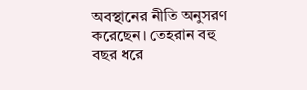অবস্থানের নীতি অনুসরণ করেছেন। তেহরান বহু বছর ধরে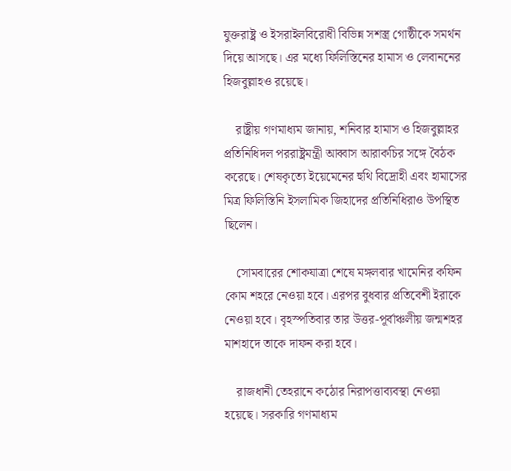যুক্তরাষ্ট্র ও ইসরাইলবিরোধী বিভিন্ন সশস্ত্র গোষ্ঠীকে সমর্থন দিয়ে আসছে। এর মধ্যে ফিলিস্তিনের হামাস ও লেবাননের হিজবুল্লাহও রয়েছে।

    রাষ্ট্রীয় গণমাধ্যম জানায়, শনিবার হামাস ও হিজবুল্লাহর প্রতিনিধিদল পররাষ্ট্রমন্ত্রী আব্বাস আরাকচির সঙ্গে বৈঠক করেছে। শেষকৃত্যে ইয়েমেনের হুথি বিদ্রোহী এবং হামাসের মিত্র ফিলিস্তিনি ইসলামিক জিহাদের প্রতিনিধিরাও উপস্থিত ছিলেন।

    সোমবারের শোকযাত্রা শেষে মঙ্গলবার খামেনির কফিন কোম শহরে নেওয়া হবে। এরপর বুধবার প্রতিবেশী ইরাকে নেওয়া হবে। বৃহস্পতিবার তার উত্তর-পূর্বাঞ্চলীয় জন্মশহর মাশহাদে তাকে দাফন করা হবে।

    রাজধানী তেহরানে কঠোর নিরাপত্তাব্যবস্থা নেওয়া হয়েছে। সরকারি গণমাধ্যম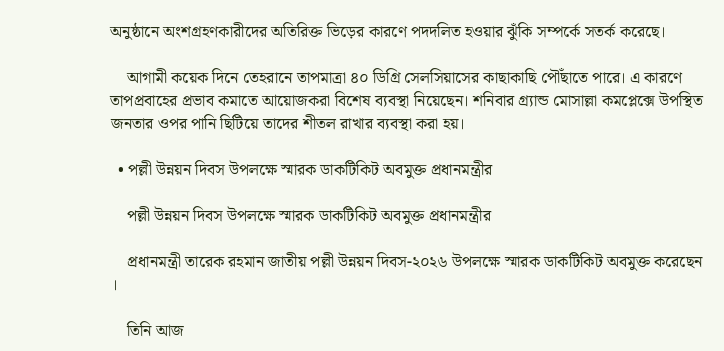অনুষ্ঠানে অংশগ্রহণকারীদের অতিরিক্ত ভিড়ের কারণে পদদলিত হওয়ার ঝুঁকি সম্পর্কে সতর্ক করেছে।

    আগামী কয়েক দিনে তেহরানে তাপমাত্রা ৪০ ডিগ্রি সেলসিয়াসের কাছাকাছি পৌঁছাতে পারে। এ কারণে তাপপ্রবাহের প্রভাব কমাতে আয়োজকরা বিশেষ ব্যবস্থা নিয়েছেন। শনিবার গ্র্যান্ড মোসাল্লা কমপ্লেক্সে উপস্থিত জনতার ওপর পানি ছিটিয়ে তাদের শীতল রাখার ব্যবস্থা করা হয়।

  • পল্লী উন্নয়ন দিবস উপলক্ষে স্মারক ডাকটিকিট অবমুক্ত প্রধানমন্ত্রীর

    পল্লী উন্নয়ন দিবস উপলক্ষে স্মারক ডাকটিকিট অবমুক্ত প্রধানমন্ত্রীর

    প্রধানমন্ত্রী তারেক রহমান জাতীয় পল্লী উন্নয়ন দিবস-২০২৬ উপলক্ষে স্মারক ডাকটিকিট অবমুক্ত করেছেন ।

    তিনি আজ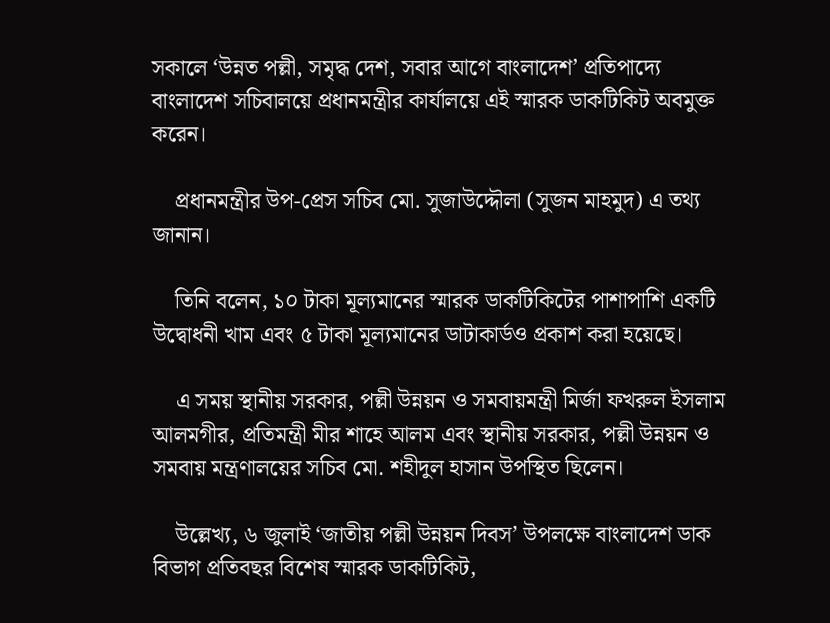সকালে ‘উন্নত পল্লী, সমৃদ্ধ দেশ, সবার আগে বাংলাদেশ’ প্রতিপাদ্যে বাংলাদেশ সচিবালয়ে প্রধানমন্ত্রীর কার্যালয়ে এই স্মারক ডাকটিকিট অবমুক্ত করেন।

    প্রধানমন্ত্রীর উপ-প্রেস সচিব মো. সুজাউদ্দৌলা (সুজন মাহমুদ) এ তথ্য জানান।

    তিনি বলেন, ১০ টাকা মূল্যমানের স্মারক ডাকটিকিটের পাশাপাশি একটি উদ্বোধনী খাম এবং ৫ টাকা মূল্যমানের ডাটাকার্ডও প্রকাশ করা হয়েছে।

    এ সময় স্থানীয় সরকার, পল্লী উন্নয়ন ও সমবায়মন্ত্রী মির্জা ফখরুল ইসলাম আলমগীর, প্রতিমন্ত্রী মীর শাহে আলম এবং স্থানীয় সরকার, পল্লী উন্নয়ন ও সমবায় মন্ত্রণালয়ের সচিব মো. শহীদুল হাসান উপস্থিত ছিলেন।

    উল্লেখ্য, ৬ জুলাই ‘জাতীয় পল্লী উন্নয়ন দিবস’ উপলক্ষে বাংলাদেশ ডাক বিভাগ প্রতিবছর বিশেষ স্মারক ডাকটিকিট,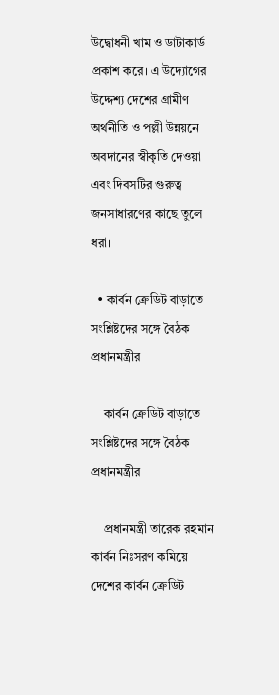উদ্বোধনী খাম ও ডাটাকার্ড প্রকাশ করে। এ উদ্যোগের উদ্দেশ্য দেশের গ্রামীণ অর্থনীতি ও পল্লী উন্নয়নে অবদানের স্বীকৃতি দেওয়া এবং দিবসটির গুরুত্ব জনসাধারণের কাছে তুলে ধরা।

  • কার্বন ক্রেডিট বাড়াতে সংশ্লিষ্টদের সঙ্গে বৈঠক প্রধানমন্ত্রীর

    কার্বন ক্রেডিট বাড়াতে সংশ্লিষ্টদের সঙ্গে বৈঠক প্রধানমন্ত্রীর

    প্রধানমন্ত্রী তারেক রহমান কার্বন নিঃসরণ কমিয়ে দেশের কার্বন ক্রেডিট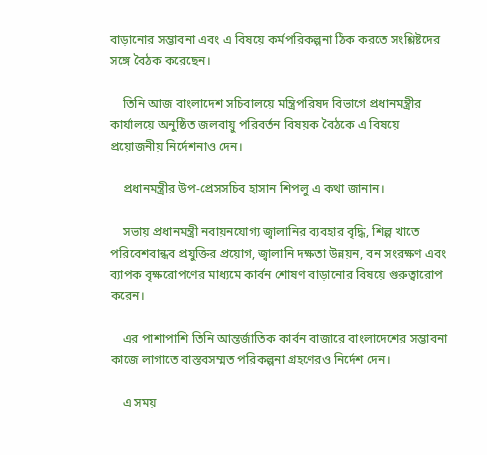বাড়ানোর সম্ভাবনা এবং এ বিষয়ে কর্মপরিকল্পনা ঠিক করতে সংশ্লিষ্টদের সঙ্গে বৈঠক করেছেন।

    তিনি আজ বাংলাদেশ সচিবালয়ে মন্ত্রিপরিষদ বিভাগে প্রধানমন্ত্রীর কার্যালয়ে অনুষ্ঠিত জলবায়ু পরিবর্তন বিষয়ক বৈঠকে এ বিষয়ে প্রয়োজনীয় নির্দেশনাও দেন।

    প্রধানমন্ত্রীর উপ-প্রেসসচিব হাসান শিপলু এ কথা জানান।

    সভায় প্রধানমন্ত্রী নবায়নযোগ্য জ্বালানির ব্যবহার বৃদ্ধি, শিল্প খাতে পরিবেশবান্ধব প্রযুক্তির প্রয়োগ, জ্বালানি দক্ষতা উন্নয়ন, বন সংরক্ষণ এবং ব্যাপক বৃক্ষরোপণের মাধ্যমে কার্বন শোষণ বাড়ানোর বিষয়ে গুরুত্বারোপ করেন।

    এর পাশাপাশি তিনি আন্তর্জাতিক কার্বন বাজারে বাংলাদেশের সম্ভাবনা কাজে লাগাতে বাস্তবসম্মত পরিকল্পনা গ্রহণেরও নির্দেশ দেন।

    এ সময়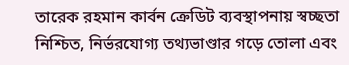তারেক রহমান কার্বন ক্রেডিট ব্যবস্থাপনায় স্বচ্ছতা নিশ্চিত, নির্ভরযোগ্য তথ্যভাণ্ডার গড়ে তোলা এবং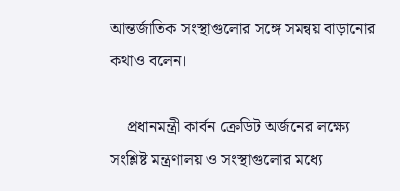আন্তর্জাতিক সংস্থাগুলোর সঙ্গে সমন্বয় বাড়ানোর কথাও বলেন।

    প্রধানমন্ত্রী কার্বন ক্রেডিট অর্জনের লক্ষ্যে সংশ্লিষ্ট মন্ত্রণালয় ও সংস্থাগুলোর মধ্যে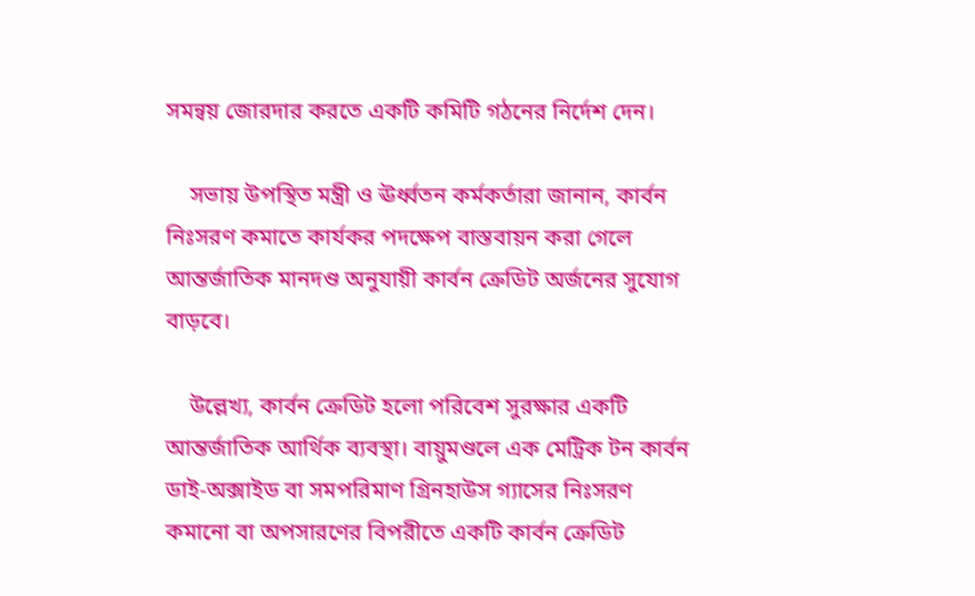সমন্বয় জোরদার করতে একটি কমিটি গঠনের নির্দেশ দেন।

    সভায় উপস্থিত মন্ত্রী ও ঊর্ধ্বতন কর্মকর্তারা জানান, কার্বন নিঃসরণ কমাতে কার্যকর পদক্ষেপ বাস্তবায়ন করা গেলে আন্তর্জাতিক মানদণ্ড অনুযায়ী কার্বন ক্রেডিট অর্জনের সুযোগ বাড়বে।

    উল্লেখ্য, কার্বন ক্রেডিট হলো পরিবেশ সুরক্ষার একটি আন্তর্জাতিক আর্থিক ব্যবস্থা। বায়ুমণ্ডলে এক মেট্রিক টন কার্বন ডাই-অক্সাইড বা সমপরিমাণ গ্রিনহাউস গ্যাসের নিঃসরণ কমানো বা অপসারণের বিপরীতে একটি কার্বন ক্রেডিট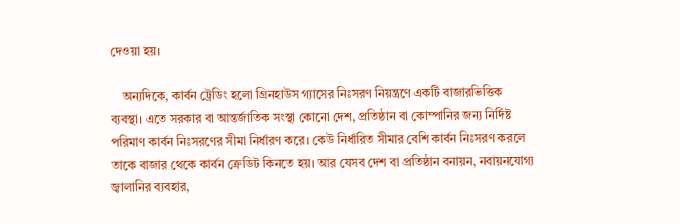দেওয়া হয়।

    অন্যদিকে, কার্বন ট্রেডিং হলো গ্রিনহাউস গ্যাসের নিঃসরণ নিয়ন্ত্রণে একটি বাজারভিত্তিক ব্যবস্থা। এতে সরকার বা আন্তর্জাতিক সংস্থা কোনো দেশ, প্রতিষ্ঠান বা কোম্পানির জন্য নির্দিষ্ট পরিমাণ কার্বন নিঃসরণের সীমা নির্ধারণ করে। কেউ নির্ধারিত সীমার বেশি কার্বন নিঃসরণ করলে তাকে বাজার থেকে কার্বন ক্রেডিট কিনতে হয়। আর যেসব দেশ বা প্রতিষ্ঠান বনায়ন, নবায়নযোগ্য জ্বালানির ব্যবহার,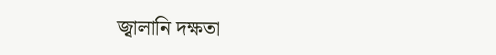জ্বালানি দক্ষতা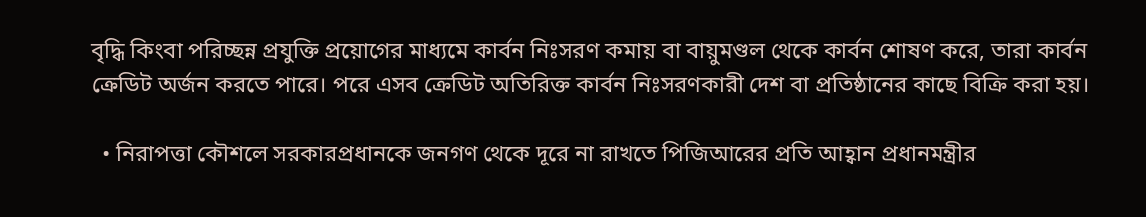বৃদ্ধি কিংবা পরিচ্ছন্ন প্রযুক্তি প্রয়োগের মাধ্যমে কার্বন নিঃসরণ কমায় বা বায়ুমণ্ডল থেকে কার্বন শোষণ করে, তারা কার্বন ক্রেডিট অর্জন করতে পারে। পরে এসব ক্রেডিট অতিরিক্ত কার্বন নিঃসরণকারী দেশ বা প্রতিষ্ঠানের কাছে বিক্রি করা হয়।

  • নিরাপত্তা কৌশলে সরকারপ্রধানকে জনগণ থেকে দূরে না রাখতে পিজিআরের প্রতি আহ্বান প্রধানমন্ত্রীর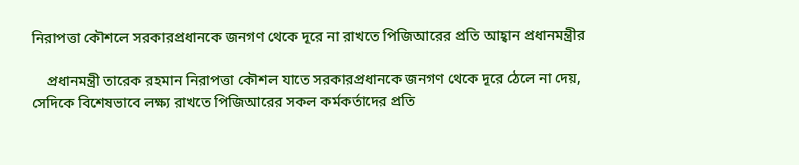নিরাপত্তা কৌশলে সরকারপ্রধানকে জনগণ থেকে দূরে না রাখতে পিজিআরের প্রতি আহ্বান প্রধানমন্ত্রীর

    প্রধানমন্ত্রী তারেক রহমান নিরাপত্তা কৌশল যাতে সরকারপ্রধানকে জনগণ থেকে দূরে ঠেলে না দেয়, সেদিকে বিশেষভাবে লক্ষ্য রাখতে পিজিআরের সকল কর্মকর্তাদের প্রতি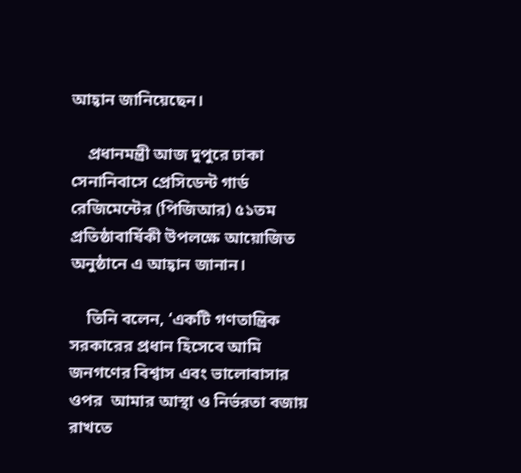আহ্বান জানিয়েছেন।

    প্রধানমন্ত্রী আজ দুপুরে ঢাকা সেনানিবাসে প্রেসিডেন্ট গার্ড রেজিমেন্টের (পিজিআর) ৫১তম প্রতিষ্ঠাবার্ষিকী উপলক্ষে আয়োজিত অনুষ্ঠানে এ আহ্বান জানান।

    তিনি বলেন, ‘একটি গণতান্ত্রিক সরকারের প্রধান হিসেবে আমি জনগণের বিশ্বাস এবং ভালোবাসার ওপর  আমার আস্থা ও নির্ভরতা বজায় রাখতে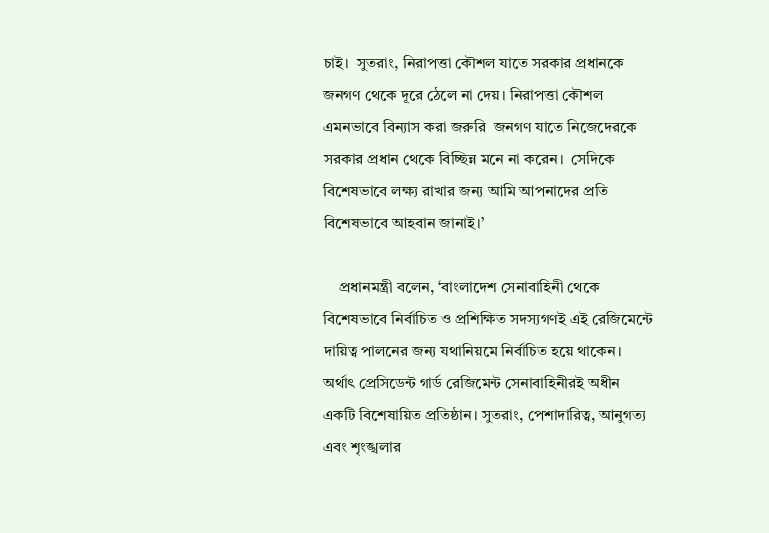চাই।  সুতরাং, নিরাপত্তা কৌশল যাতে সরকার প্রধানকে জনগণ থেকে দূরে ঠেলে না দেয়। নিরাপত্তা কৌশল এমনভাবে বিন্যাস করা জরুরি  জনগণ যাতে নিজেদেরকে সরকার প্রধান থেকে বিচ্ছিন্ন মনে না করেন।  সেদিকে বিশেষভাবে লক্ষ্য রাখার জন্য আমি আপনাদের প্রতি বিশেষভাবে আহবান জানাই।’

    প্রধানমন্ত্রী বলেন, ‘বাংলাদেশ সেনাবাহিনী থেকে বিশেষভাবে নির্বাচিত ও প্রশিক্ষিত সদস্যগণই এই রেজিমেন্টে দায়িত্ব পালনের জন্য যথানিয়মে নির্বাচিত হয়ে থাকেন। অর্থাৎ প্রেসিডেন্ট গার্ড রেজিমেন্ট সেনাবাহিনীরই অধীন একটি বিশেষায়িত প্রতিষ্ঠান। সুতরাং, পেশাদারিত্ব, আনুগত্য এবং শৃংঙ্খলার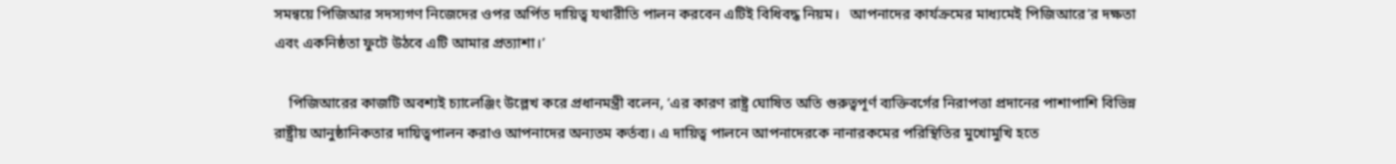সমন্বয়ে পিজিআর সদস্যগণ নিজেদের ওপর অর্পিত দায়িত্ব যথারীতি পালন করবেন এটিই বিধিবদ্ধ নিয়ম।   আপনাদের কার্যক্রমের মাধ্যমেই পিজিআরে’র দক্ষতা এবং একনিষ্ঠতা ফুটে উঠবে এটি আমার প্রত্যাশা।’

    পিজিআরের কাজটি অবশ্যই চ্যালেঞ্জিং উল্লেখ করে প্রধানমন্ত্রী বলেন, ‘এর কারণ রাষ্ট্র ঘোষিত অতি গুরুত্বপূর্ণ ব্যক্তিবর্গের নিরাপত্তা প্রদানের পাশাপাশি বিভিন্ন রাষ্ট্রীয় আনুষ্ঠানিকতার দায়িত্বপালন করাও আপনাদের অন্যতম কর্তব্য। এ দায়িত্ব পালনে আপনাদেরকে নানারকমের পরিস্থিতির মুখোমুখি হতে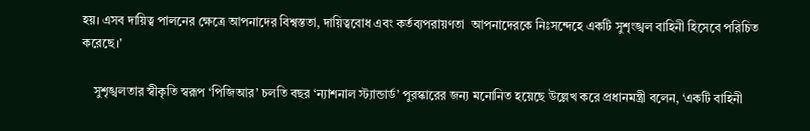হয়। এসব দায়িত্ব পালনের ক্ষেত্রে আপনাদের বিশ্বস্ততা, দায়িত্ববোধ এবং কর্তব্যপরায়ণতা  আপনাদেরকে নিঃসন্দেহে একটি সুশৃংঙ্খল বাহিনী হিসেবে পরিচিত করেছে।’

    সুশৃঙ্খলতার স্বীকৃতি স্বরূপ ‘পিজিআর’ চলতি বছর ‘ন্যাশনাল স্ট্যান্ডার্ড’ পুরস্কারের জন্য মনোনিত হয়েছে উল্লেখ করে প্রধানমন্ত্রী বলেন, ‘একটি বাহিনী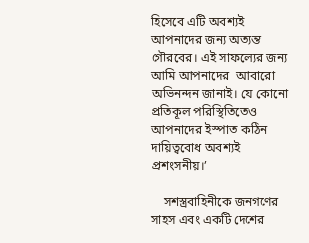হিসেবে এটি অবশ্যই আপনাদের জন্য অত্যন্ত গৌরবের। এই সাফল্যের জন্য আমি আপনাদের  আবারো অভিনন্দন জানাই। যে কোনো প্রতিকূল পরিস্থিতিতেও আপনাদের ইস্পাত কঠিন দায়িত্ববোধ অবশ্যই প্রশংসনীয়।’

    সশস্ত্রবাহিনীকে জনগণের সাহস এবং একটি দেশের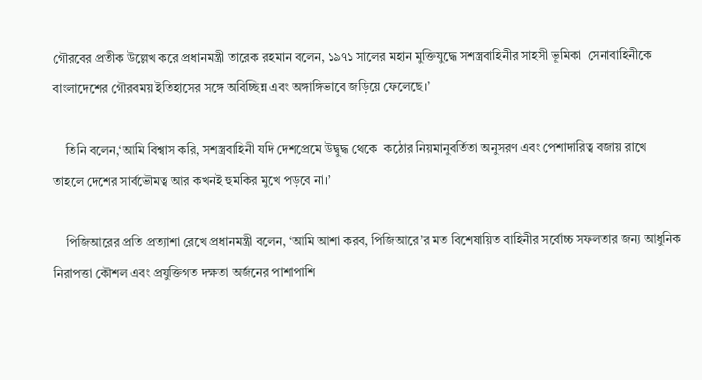গৌরবের প্রতীক উল্লেখ করে প্রধানমন্ত্রী তারেক রহমান বলেন, ১৯৭১ সালের মহান মুক্তিযুদ্ধে সশস্ত্রবাহিনীর সাহসী ভূমিকা  সেনাবাহিনীকে বাংলাদেশের গৌরবময় ইতিহাসের সঙ্গে অবিচ্ছিন্ন এবং অঙ্গাঙ্গিভাবে জড়িয়ে ফেলেছে।’

    তিনি বলেন,‘আমি বিশ্বাস করি, সশস্ত্রবাহিনী যদি দেশপ্রেমে উদ্বুদ্ধ থেকে  কঠোর নিয়মানুবর্তিতা অনুসরণ এবং পেশাদারিত্ব বজায় রাখে  তাহলে দেশের সার্বভৌমত্ব আর কখনই হুমকির মুখে পড়বে না।’

    পিজিআরের প্রতি প্রত্যাশা রেখে প্রধানমন্ত্রী বলেন, ‘আমি আশা করব, পিজিআরে’র মত বিশেষায়িত বাহিনীর সর্বোচ্চ সফলতার জন্য আধুনিক নিরাপত্তা কৌশল এবং প্রযুক্তিগত দক্ষতা অর্জনের পাশাপাশি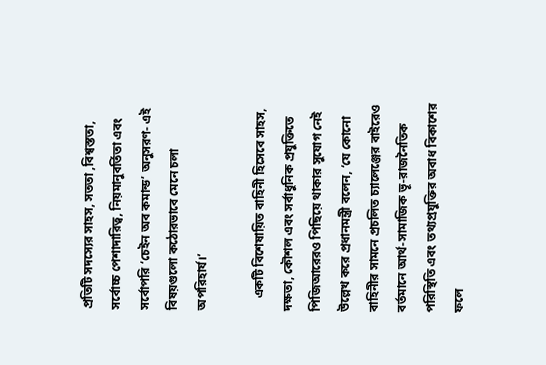প্রতিটি সদস্যের সাহস, সততা ,বিশ্বস্ততা, সর্বোচ্চ পেশাদারিত্ব, নিয়মানুবর্তিতা এবং সর্বোপরি ‘চেইন অব কমান্ড’ অনুসরণ- এই বিষয়গুলো কঠোরভাবে মেনে চলা অপরিহার্য।’

    একটি বিশেষায়িত বাহিনী হিসেবে সাহস, দক্ষতা, কৌশল এবং সর্বাধুনিক প্রযুক্তিতে পিজিআরেরও পিছিয়ে থাকার সুযোগ নেই উল্লেখ করে প্রধানমন্ত্রী বলেন, ‘যে কোনো বাহিনীর সামনে প্রচলিত চ্যালেঞ্জের বাইরেও বর্তমানে আর্থ-সামাজিক ভূ-রাজনৈতিক পরিস্থিতি এবং তথ্যপ্রযুক্তির অবাধ বিকাশের ফলে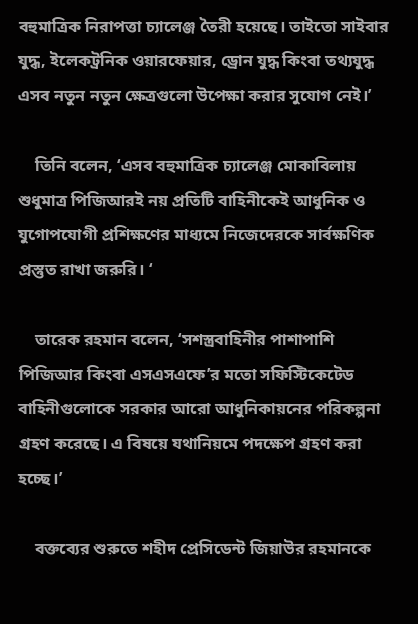বহুমাত্রিক নিরাপত্তা চ্যালেঞ্জ তৈরী হয়েছে। তাইতো সাইবার যুদ্ধ, ইলেকট্রনিক ওয়ারফেয়ার, ড্রোন যুদ্ধ কিংবা তথ্যযুদ্ধ এসব নতুন নতুন ক্ষেত্রগুলো উপেক্ষা করার সুযোগ নেই।’

    তিনি বলেন, ‘এসব বহুমাত্রিক চ্যালেঞ্জ মোকাবিলায় শুধুমাত্র পিজিআরই নয় প্রতিটি বাহিনীকেই আধুনিক ও যুগোপযোগী প্রশিক্ষণের মাধ্যমে নিজেদেরকে সার্বক্ষণিক প্রস্তুত রাখা জরুরি। ‘

    তারেক রহমান বলেন, ‘সশস্ত্রবাহিনীর পাশাপাশি পিজিআর কিংবা এসএসএফে’র মতো সফিস্টিকেটেড বাহিনীগুলোকে সরকার আরো আধুনিকায়নের পরিকল্পনা গ্রহণ করেছে। এ বিষয়ে যথানিয়মে পদক্ষেপ গ্রহণ করা হচ্ছে।’

    বক্তব্যের শুরুতে শহীদ প্রেসিডেন্ট জিয়াউর রহমানকে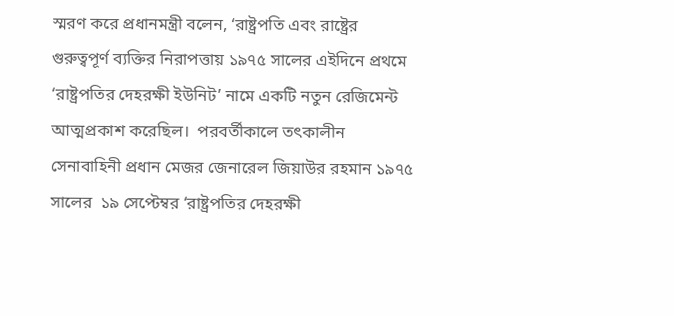স্মরণ করে প্রধানমন্ত্রী বলেন, ‘রাষ্ট্রপতি এবং রাষ্ট্রের গুরুত্বপূর্ণ ব্যক্তির নিরাপত্তায় ১৯৭৫ সালের এইদিনে প্রথমে ‘রাষ্ট্রপতির দেহরক্ষী ইউনিট’ নামে একটি নতুন রেজিমেন্ট আত্মপ্রকাশ করেছিল।  পরবর্তীকালে তৎকালীন সেনাবাহিনী প্রধান মেজর জেনারেল জিয়াউর রহমান ১৯৭৫ সালের  ১৯ সেপ্টেম্বর ‘রাষ্ট্রপতির দেহরক্ষী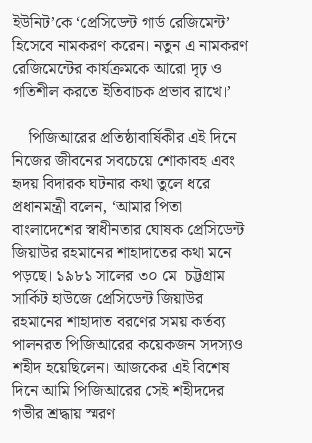ইউনিট’কে ‘প্রেসিডেন্ট গার্ড রেজিমেন্ট’ হিসেবে নামকরণ করেন। নতুন এ নামকরণ রেজিমেন্টের কার্যক্রমকে আরো দৃঢ় ও গতিশীল করতে ইতিবাচক প্রভাব রাখে।’

    পিজিআরের প্রতিষ্ঠাবার্ষিকীর এই দিনে নিজের জীবনের সবচেয়ে শোকাবহ এবং হৃদয় বিদারক ঘটনার কথা তুলে ধরে প্রধানমন্ত্রী বলেন, ‘আমার পিতা বাংলাদেশের স্বাধীনতার ঘোষক প্রেসিডেন্ট জিয়াউর রহমানের শাহাদাতের কথা মনে পড়ছে। ১৯৮১ সালের ৩০ মে  চট্টগ্রাম সার্কিট হাউজে প্রেসিডেন্ট জিয়াউর রহমানের শাহাদাত বরণের সময় কর্তব্য পালনরত পিজিআরের কয়েকজন সদস্যও শহীদ হয়েছিলেন। আজকের এই বিশেষ দিনে আমি পিজিআরের সেই শহীদদের  গভীর শ্রদ্ধায় স্মরণ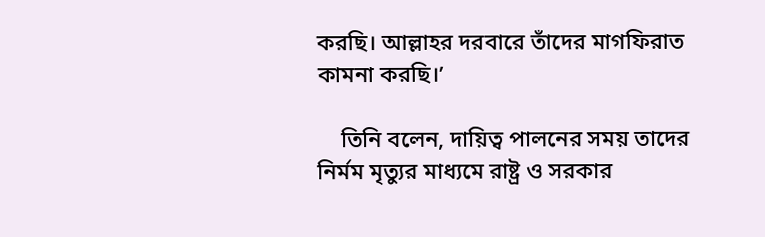করছি। আল্লাহর দরবারে তাঁদের মাগফিরাত কামনা করছি।’

    তিনি বলেন, দায়িত্ব পালনের সময় তাদের নির্মম মৃত্যুর মাধ্যমে রাষ্ট্র ও সরকার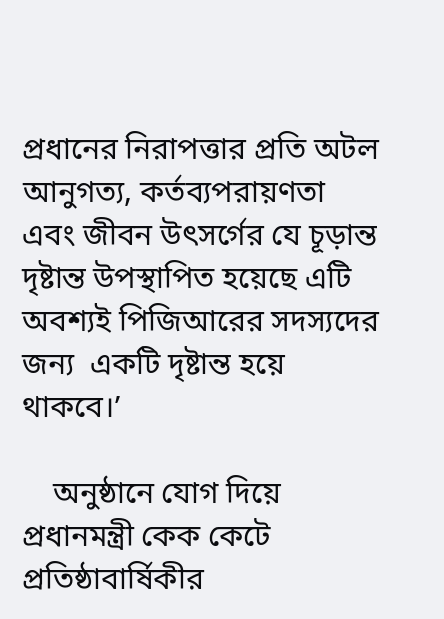প্রধানের নিরাপত্তার প্রতি অটল আনুগত্য, কর্তব্যপরায়ণতা এবং জীবন উৎসর্গের যে চূড়ান্ত দৃষ্টান্ত উপস্থাপিত হয়েছে এটি অবশ্যই পিজিআরের সদস্যদের জন্য  একটি দৃষ্টান্ত হয়ে থাকবে।’

    অনুষ্ঠানে যোগ দিয়ে প্রধানমন্ত্রী কেক কেটে প্রতিষ্ঠাবার্ষিকীর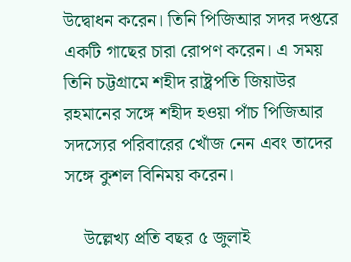উদ্বোধন করেন। তিনি পিজিআর সদর দপ্তরে একটি গাছের চারা রোপণ করেন। এ সময় তিনি চট্টগ্রামে শহীদ রাষ্ট্রপতি জিয়াউর রহমানের সঙ্গে শহীদ হওয়া পাঁচ পিজিআর সদস্যের পরিবারের খোঁজ নেন এবং তাদের সঙ্গে কুশল বিনিময় করেন।

    উল্লেখ্য প্রতি বছর ৫ জুলাই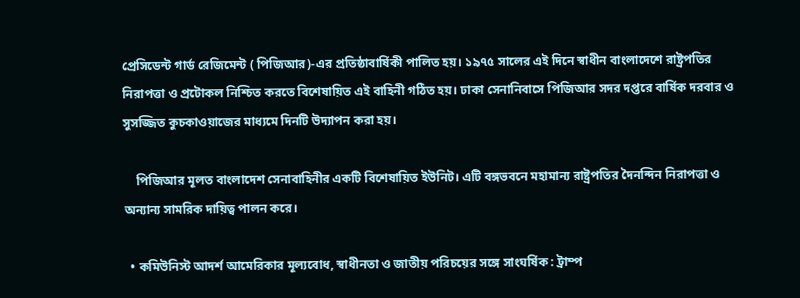প্রেসিডেন্ট গার্ড রেজিমেন্ট ( পিজিআর)-এর প্রতিষ্ঠাবার্ষিকী পালিত হয়। ১৯৭৫ সালের এই দিনে স্বাধীন বাংলাদেশে রাষ্ট্রপতির নিরাপত্তা ও প্রটোকল নিশ্চিত করতে বিশেষায়িত এই বাহিনী গঠিত হয়। ঢাকা সেনানিবাসে পিজিআর সদর দপ্তরে বার্ষিক দরবার ও সুসজ্জিত কুচকাওয়াজের মাধ্যমে দিনটি উদ্যাপন করা হয়।

    পিজিআর মূলত বাংলাদেশ সেনাবাহিনীর একটি বিশেষায়িত ইউনিট। এটি বঙ্গভবনে মহামান্য রাষ্ট্রপতির দৈনন্দিন নিরাপত্তা ও অন্যান্য সামরিক দায়িত্ব পালন করে।

  • কমিউনিস্ট আদর্শ আমেরিকার মূল্যবোধ, স্বাধীনতা ও জাতীয় পরিচয়ের সঙ্গে সাংঘর্ষিক : ট্রাম্প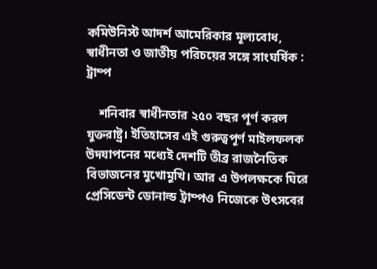কমিউনিস্ট আদর্শ আমেরিকার মূল্যবোধ, স্বাধীনতা ও জাতীয় পরিচয়ের সঙ্গে সাংঘর্ষিক : ট্রাম্প

    শনিবার স্বাধীনতার ২৫০ বছর পূর্ণ করল যুক্তরাষ্ট্র। ইতিহাসের এই গুরুত্বপূর্ণ মাইলফলক উদযাপনের মধ্যেই দেশটি তীব্র রাজনৈতিক বিভাজনের মুখোমুখি। আর এ উপলক্ষকে ঘিরে প্রেসিডেন্ট ডোনাল্ড ট্রাম্পও নিজেকে উৎসবের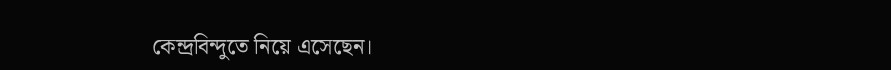কেন্দ্রবিন্দুতে নিয়ে এসেছেন।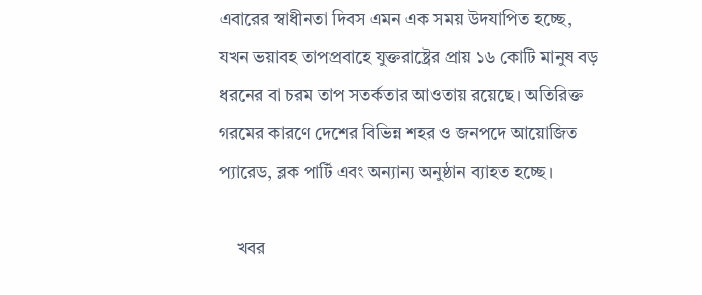এবারের স্বাধীনতা দিবস এমন এক সময় উদযাপিত হচ্ছে, যখন ভয়াবহ তাপপ্রবাহে যুক্তরাষ্ট্রের প্রায় ১৬ কোটি মানুষ বড় ধরনের বা চরম তাপ সতর্কতার আওতায় রয়েছে। অতিরিক্ত গরমের কারণে দেশের বিভিন্ন শহর ও জনপদে আয়োজিত প্যারেড, ব্লক পার্টি এবং অন্যান্য অনুষ্ঠান ব্যাহত হচ্ছে।

    খবর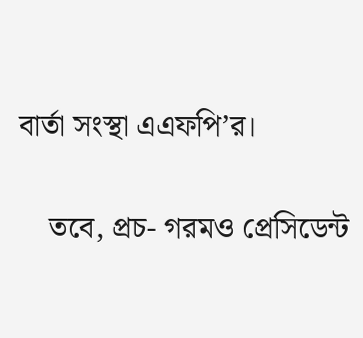বার্তা সংস্থা এএফপি’র।

    তবে, প্রচ- গরমও প্রেসিডেন্ট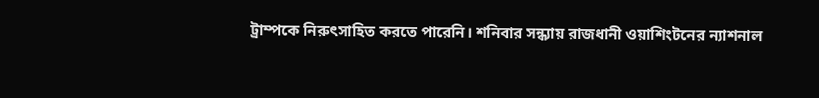ট্রাম্পকে নিরুৎসাহিত করতে পারেনি। শনিবার সন্ধ্যায় রাজধানী ওয়াশিংটনের ন্যাশনাল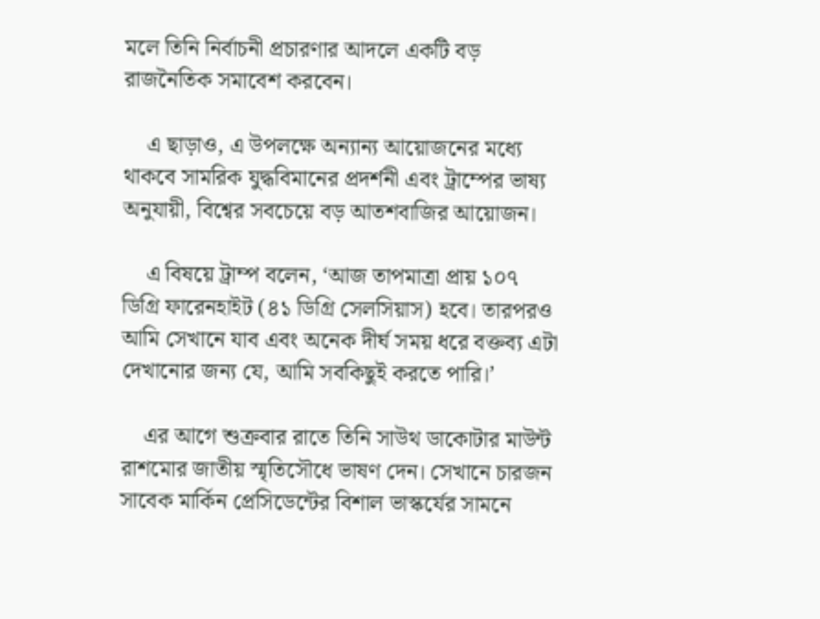মলে তিনি নির্বাচনী প্রচারণার আদলে একটি বড় রাজনৈতিক সমাবেশ করবেন।

    এ ছাড়াও, এ উপলক্ষে অন্যান্য আয়োজনের মধ্যে থাকবে সামরিক যুদ্ধবিমানের প্রদর্শনী এবং ট্রাম্পের ভাষ্য অনুযায়ী, বিশ্বের সবচেয়ে বড় আতশবাজির আয়োজন।

    এ বিষয়ে ট্রাম্প বলেন, ‘আজ তাপমাত্রা প্রায় ১০৭ ডিগ্রি ফারেনহাইট (৪১ ডিগ্রি সেলসিয়াস) হবে। তারপরও আমি সেখানে যাব এবং অনেক দীর্ঘ সময় ধরে বক্তব্য এটা দেখানোর জন্য যে, আমি সবকিছুই করতে পারি।’

    এর আগে শুক্রবার রাতে তিনি সাউথ ডাকোটার মাউন্ট রাশমোর জাতীয় স্মৃতিসৌধে ভাষণ দেন। সেখানে চারজন সাবেক মার্কিন প্রেসিডেন্টের বিশাল ভাস্কর্যের সামনে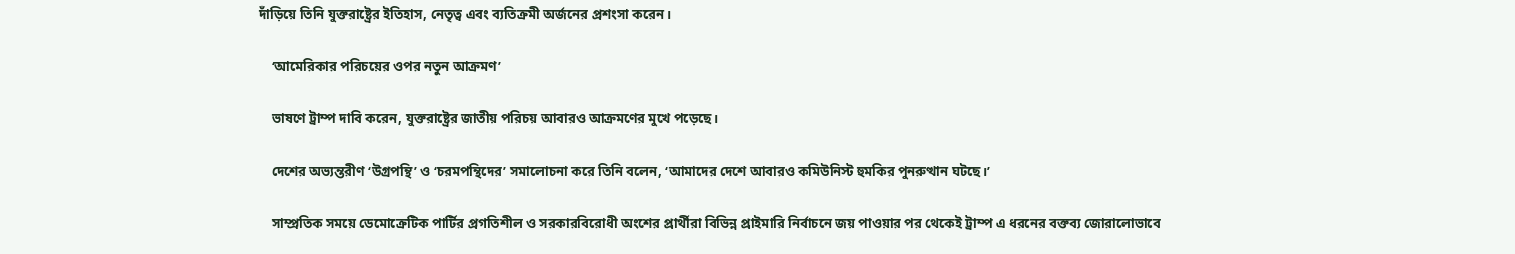দাঁড়িয়ে তিনি যুক্তরাষ্ট্রের ইতিহাস, নেতৃত্ব এবং ব্যতিক্রমী অর্জনের প্রশংসা করেন।

    ‘আমেরিকার পরিচয়ের ওপর নতুন আক্রমণ’

    ভাষণে ট্রাম্প দাবি করেন, যুক্তরাষ্ট্রের জাতীয় পরিচয় আবারও আক্রমণের মুখে পড়েছে।

    দেশের অভ্যন্তরীণ ‘উগ্রপন্থি’ ও ‘চরমপন্থিদের’ সমালোচনা করে তিনি বলেন, ‘আমাদের দেশে আবারও কমিউনিস্ট হুমকির পুনরুত্থান ঘটছে।’

    সাম্প্রতিক সময়ে ডেমোক্রেটিক পার্টির প্রগতিশীল ও সরকারবিরোধী অংশের প্রার্থীরা বিভিন্ন প্রাইমারি নির্বাচনে জয় পাওয়ার পর থেকেই ট্রাম্প এ ধরনের বক্তব্য জোরালোভাবে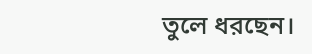তুলে ধরছেন।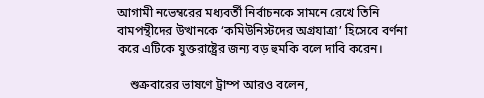আগামী নভেম্বরের মধ্যবর্তী নির্বাচনকে সামনে রেখে তিনি বামপন্থীদের উত্থানকে ‘কমিউনিস্টদের অগ্রযাত্রা’ হিসেবে বর্ণনা করে এটিকে যুক্তরাষ্ট্রের জন্য বড় হুমকি বলে দাবি করেন।

    শুক্রবারের ভাষণে ট্রাম্প আরও বলেন,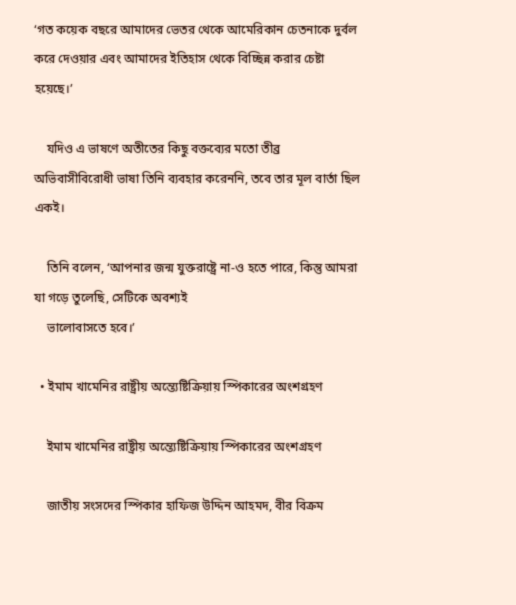‘গত কয়েক বছরে আমাদের ভেতর থেকে আমেরিকান চেতনাকে দুর্বল করে দেওয়ার এবং আমাদের ইতিহাস থেকে বিচ্ছিন্ন করার চেষ্টা হয়েছে।’

    যদিও এ ভাষণে অতীতের কিছু বক্তব্যের মতো তীব্র অভিবাসীবিরোধী ভাষা তিনি ব্যবহার করেননি, তবে তার মূল বার্তা ছিল একই।

    তিনি বলেন, ‘আপনার জন্ম যুক্তরাষ্ট্রে না-ও হতে পারে, কিন্তু আমরা যা গড়ে তুলেছি, সেটিকে অবশ্যই
    ভালোবাসতে হবে।’

  • ইমাম খামেনির রাষ্ট্রীয় অন্ত্যেষ্টিক্রিয়ায় স্পিকারের অংশগ্রহণ

    ইমাম খামেনির রাষ্ট্রীয় অন্ত্যেষ্টিক্রিয়ায় স্পিকারের অংশগ্রহণ

    জাতীয় সংসদের স্পিকার হাফিজ উদ্দিন আহমদ, বীর বিক্রম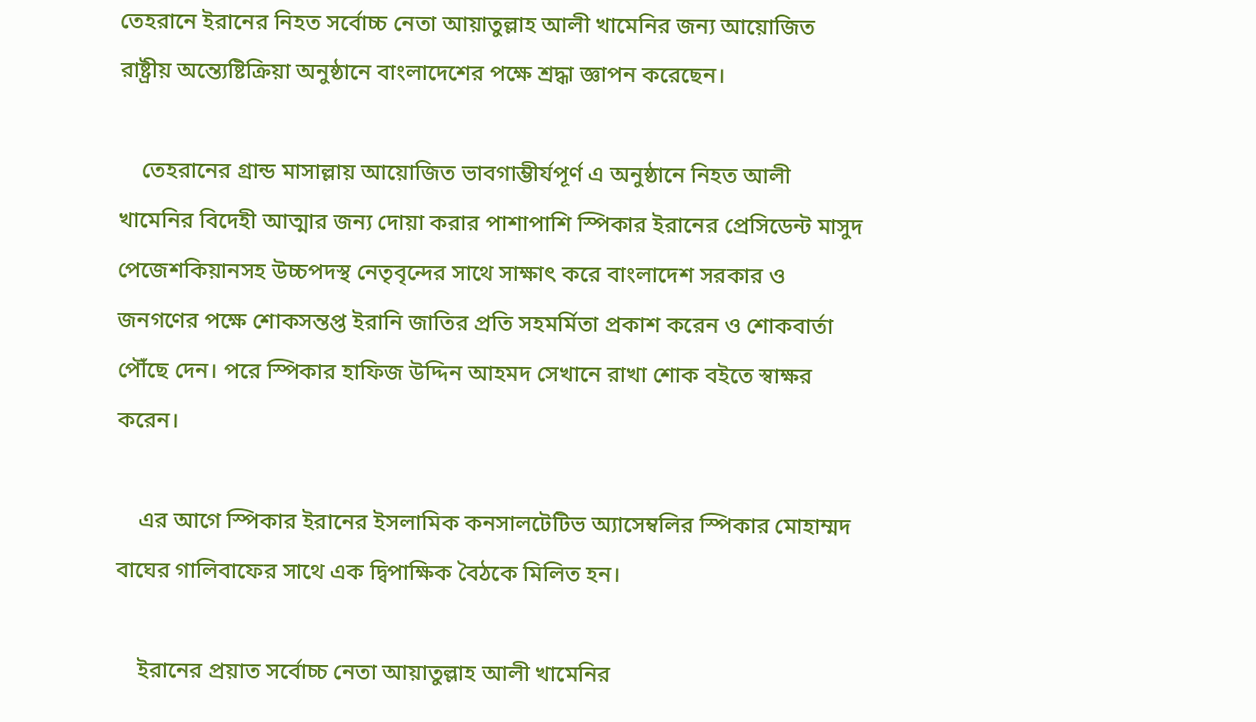তেহরানে ইরানের নিহত সর্বোচ্চ নেতা আয়াতুল্লাহ আলী খামেনির জন্য আয়োজিত রাষ্ট্রীয় অন্ত্যেষ্টিক্রিয়া অনুষ্ঠানে বাংলাদেশের পক্ষে শ্রদ্ধা জ্ঞাপন করেছেন।

    তেহরানের গ্রান্ড মাসাল্লায় আয়োজিত ভাবগাম্ভীর্যপূর্ণ এ অনুষ্ঠানে নিহত আলী খামেনির বিদেহী আত্মার জন্য দোয়া করার পাশাপাশি স্পিকার ইরানের প্রেসিডেন্ট মাসুদ পেজেশকিয়ানসহ উচ্চপদস্থ নেতৃবৃন্দের সাথে সাক্ষাৎ করে বাংলাদেশ সরকার ও জনগণের পক্ষে শোকসন্তপ্ত ইরানি জাতির প্রতি সহমর্মিতা প্রকাশ করেন ও শোকবার্তা পৌঁছে দেন। পরে স্পিকার হাফিজ উদ্দিন আহমদ সেখানে রাখা শোক বইতে স্বাক্ষর করেন।

    এর আগে স্পিকার ইরানের ইসলামিক কনসালটেটিভ অ্যাসেম্বলির স্পিকার মোহাম্মদ বাঘের গালিবাফের সাথে এক দ্বিপাক্ষিক বৈঠকে মিলিত হন।

    ইরানের প্রয়াত সর্বোচ্চ নেতা আয়াতুল্লাহ আলী খামেনির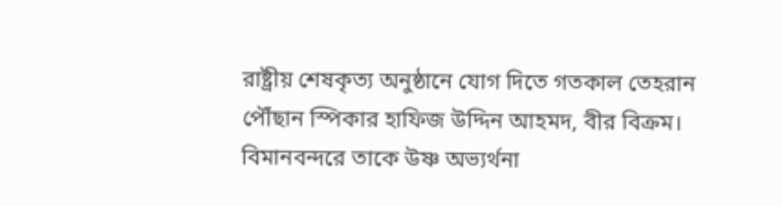রাষ্ট্রীয় শেষকৃত্য অনুষ্ঠানে যোগ দিতে গতকাল তেহরান পৌঁছান স্পিকার হাফিজ উদ্দিন আহমদ, বীর বিক্রম। বিমানবন্দরে তাকে উষ্ণ অভ্যর্থনা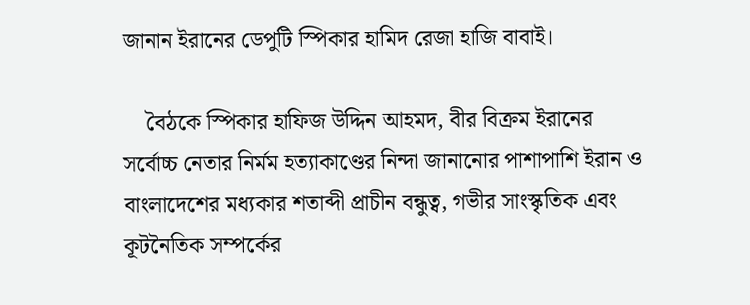জানান ইরানের ডেপুটি স্পিকার হামিদ রেজা হাজি বাবাই।

    বৈঠকে স্পিকার হাফিজ উদ্দিন আহমদ, বীর বিক্রম ইরানের সর্বোচ্চ নেতার নির্মম হত্যাকাণ্ডের নিন্দা জানানোর পাশাপাশি ইরান ও বাংলাদেশের মধ্যকার শতাব্দী প্রাচীন বন্ধুত্ব, গভীর সাংস্কৃতিক এবং কূটনৈতিক সম্পর্কের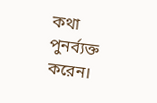কথা পুনর্ব্যক্ত করেন।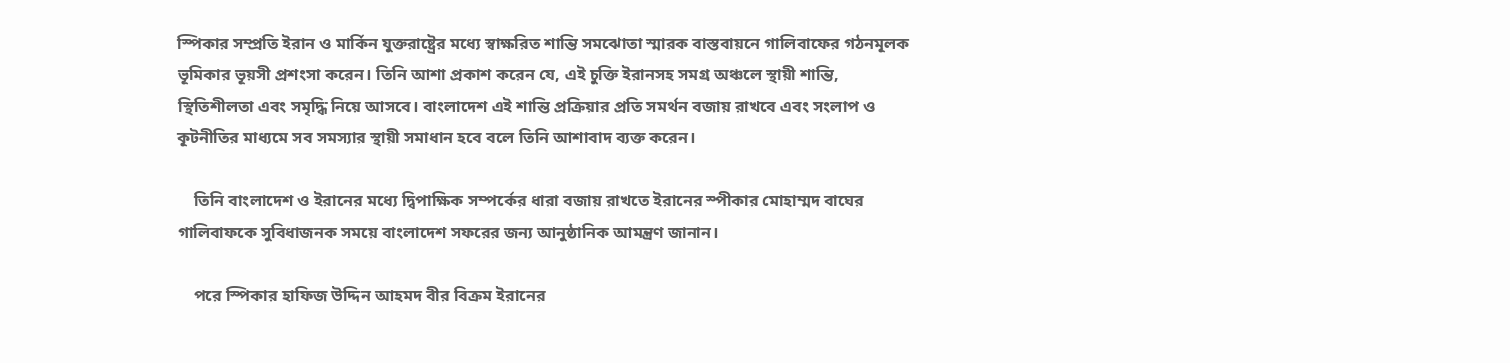স্পিকার সম্প্রতি ইরান ও মার্কিন যুক্তরাষ্ট্রের মধ্যে স্বাক্ষরিত শান্তি সমঝোতা স্মারক বাস্তবায়নে গালিবাফের গঠনমূলক ভূমিকার ভূয়সী প্রশংসা করেন। তিনি আশা প্রকাশ করেন যে, এই চুক্তি ইরানসহ সমগ্র অঞ্চলে স্থায়ী শান্তি, স্থিতিশীলতা এবং সমৃদ্ধি নিয়ে আসবে। বাংলাদেশ এই শান্তি প্রক্রিয়ার প্রতি সমর্থন বজায় রাখবে এবং সংলাপ ও কূটনীতির মাধ্যমে সব সমস্যার স্থায়ী সমাধান হবে বলে তিনি আশাবাদ ব্যক্ত করেন।

    তিনি বাংলাদেশ ও ইরানের মধ্যে দ্বিপাক্ষিক সম্পর্কের ধারা বজায় রাখতে ইরানের স্পীকার মোহাম্মদ বাঘের গালিবাফকে সুবিধাজনক সময়ে বাংলাদেশ সফরের জন্য আনুষ্ঠানিক আমন্ত্রণ জানান।

    পরে স্পিকার হাফিজ উদ্দিন আহমদ বীর বিক্রম ইরানের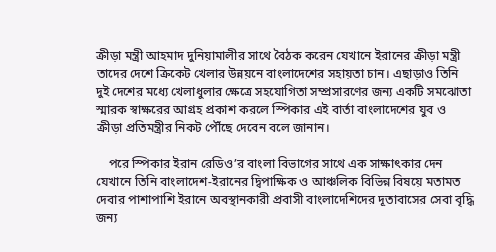ক্রীড়া মন্ত্রী আহমাদ দুনিয়ামালীর সাথে বৈঠক করেন যেখানে ইরানের ক্রীড়া মন্ত্রী তাদের দেশে ক্রিকেট খেলার উন্নয়নে বাংলাদেশের সহায়তা চান। এছাড়াও তিনি দুই দেশের মধ্যে খেলাধুলার ক্ষেত্রে সহযোগিতা সম্প্রসারণের জন্য একটি সমঝোতা স্মারক স্বাক্ষরের আগ্রহ প্রকাশ করলে স্পিকার এই বার্তা বাংলাদেশের যুব ও ক্রীড়া প্রতিমন্ত্রীর নিকট পৌঁছে দেবেন বলে জানান।

    পরে স্পিকার ইরান রেডিও’র বাংলা বিভাগের সাথে এক সাক্ষাৎকার দেন যেখানে তিনি বাংলাদেশ-ইরানের দ্বিপাক্ষিক ও আঞ্চলিক বিভিন্ন বিষয়ে মতামত দেবার পাশাপাশি ইরানে অবস্থানকারী প্রবাসী বাংলাদেশিদের দূতাবাসের সেবা বৃদ্ধি জন্য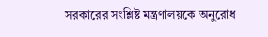সরকারের সংশ্লিষ্ট মন্ত্রণালয়কে অনুরোধ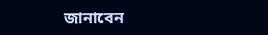জানাবেন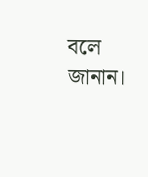বলে জানান।